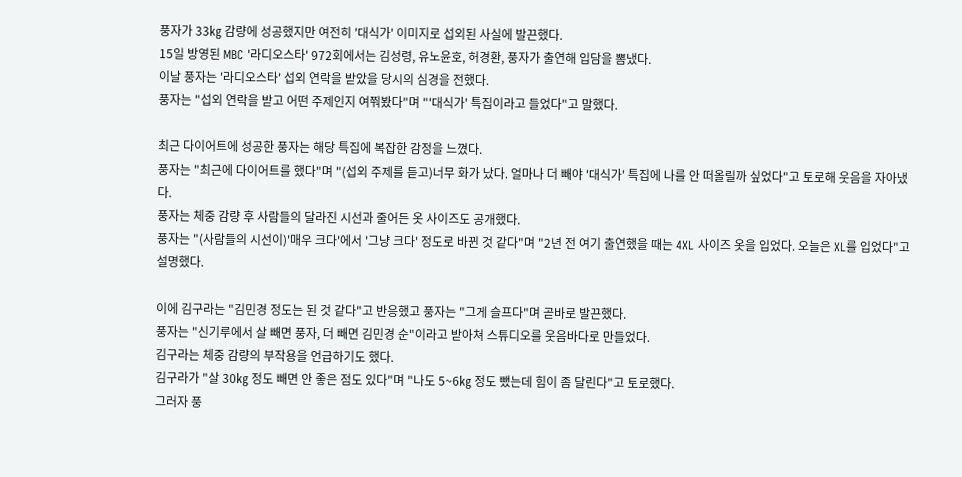풍자가 33㎏ 감량에 성공했지만 여전히 '대식가' 이미지로 섭외된 사실에 발끈했다.
15일 방영된 MBC '라디오스타' 972회에서는 김성령, 유노윤호, 허경환, 풍자가 출연해 입담을 뽐냈다.
이날 풍자는 '라디오스타' 섭외 연락을 받았을 당시의 심경을 전했다.
풍자는 "섭외 연락을 받고 어떤 주제인지 여쭤봤다"며 "'대식가' 특집이라고 들었다"고 말했다.

최근 다이어트에 성공한 풍자는 해당 특집에 복잡한 감정을 느꼈다.
풍자는 "최근에 다이어트를 했다"며 "(섭외 주제를 듣고)너무 화가 났다. 얼마나 더 빼야 '대식가' 특집에 나를 안 떠올릴까 싶었다"고 토로해 웃음을 자아냈다.
풍자는 체중 감량 후 사람들의 달라진 시선과 줄어든 옷 사이즈도 공개했다.
풍자는 "(사람들의 시선이)'매우 크다'에서 '그냥 크다' 정도로 바뀐 것 같다"며 "2년 전 여기 출연했을 때는 4XL 사이즈 옷을 입었다. 오늘은 XL를 입었다"고 설명했다.

이에 김구라는 "김민경 정도는 된 것 같다"고 반응했고 풍자는 "그게 슬프다"며 곧바로 발끈했다.
풍자는 "신기루에서 살 빼면 풍자, 더 빼면 김민경 순"이라고 받아쳐 스튜디오를 웃음바다로 만들었다.
김구라는 체중 감량의 부작용을 언급하기도 했다.
김구라가 "살 30㎏ 정도 빼면 안 좋은 점도 있다"며 "나도 5~6㎏ 정도 뺐는데 힘이 좀 달린다"고 토로했다.
그러자 풍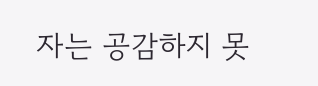자는 공감하지 못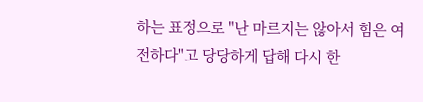하는 표정으로 "난 마르지는 않아서 힘은 여전하다"고 당당하게 답해 다시 한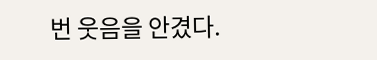번 웃음을 안겼다.